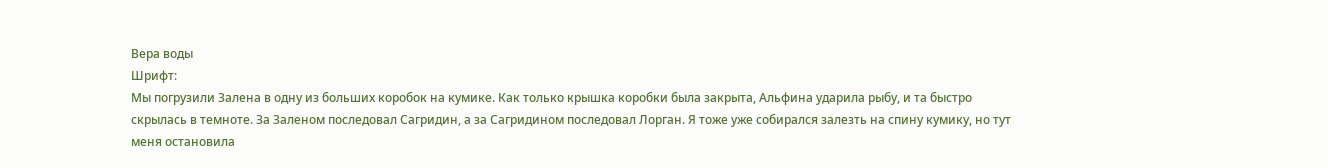Вера воды
Шрифт:
Мы погрузили Залена в одну из больших коробок на кумике. Как только крышка коробки была закрыта, Альфина ударила рыбу, и та быстро скрылась в темноте. За Заленом последовал Сагридин, а за Сагридином последовал Лорган. Я тоже уже собирался залезть на спину кумику, но тут меня остановила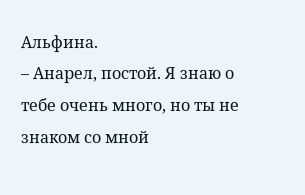Альфина.
– Анарел, постой. Я знаю о тебе очень много, но ты не знаком со мной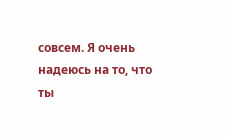совсем. Я очень надеюсь на то, что ты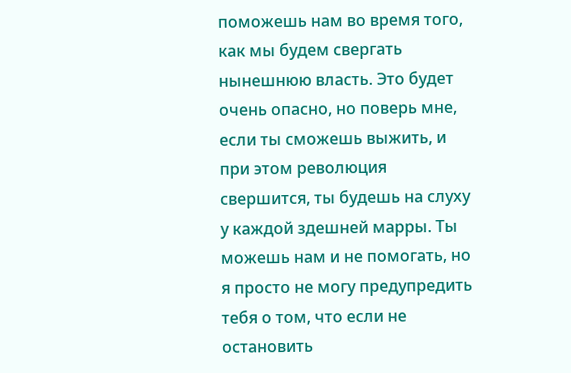поможешь нам во время того, как мы будем свергать нынешнюю власть. Это будет очень опасно, но поверь мне, если ты сможешь выжить, и при этом революция свершится, ты будешь на слуху у каждой здешней марры. Ты можешь нам и не помогать, но я просто не могу предупредить тебя о том, что если не остановить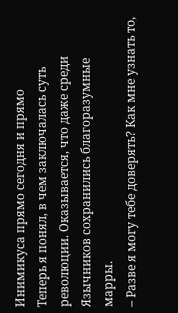Инимикуса прямо сегодня и прямо
Теперь я понял, в чем заключалась суть революции. Оказывается, что даже среди Язычников сохранились благоразумные марры.
– Разве я могу тебе доверять? Как мне узнать то,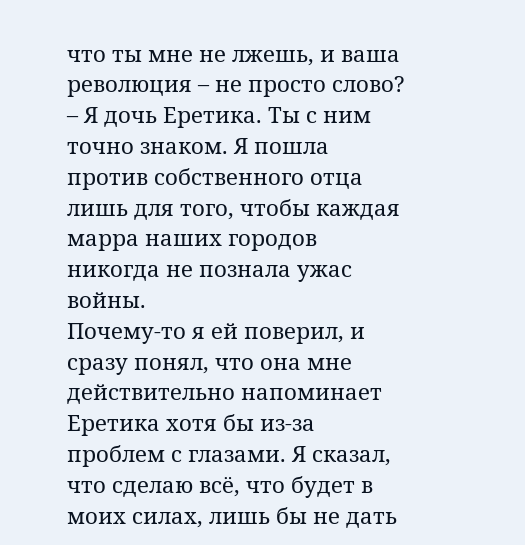что ты мне не лжешь, и ваша революция – не просто слово?
– Я дочь Еретика. Ты с ним точно знаком. Я пошла против собственного отца лишь для того, чтобы каждая марра наших городов никогда не познала ужас войны.
Почему-то я ей поверил, и сразу понял, что она мне действительно напоминает Еретика хотя бы из-за проблем с глазами. Я сказал, что сделаю всё, что будет в моих силах, лишь бы не дать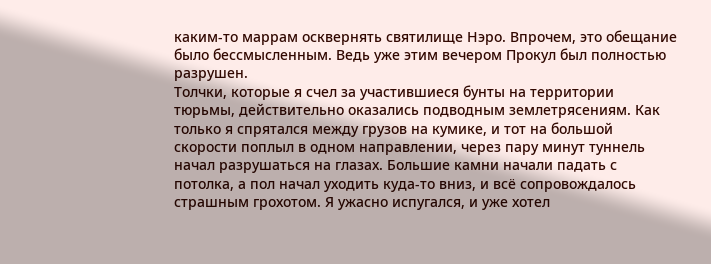каким-то маррам осквернять святилище Нэро. Впрочем, это обещание было бессмысленным. Ведь уже этим вечером Прокул был полностью разрушен.
Толчки, которые я счел за участившиеся бунты на территории тюрьмы, действительно оказались подводным землетрясениям. Как только я спрятался между грузов на кумике, и тот на большой скорости поплыл в одном направлении, через пару минут туннель начал разрушаться на глазах. Большие камни начали падать с потолка, а пол начал уходить куда-то вниз, и всё сопровождалось страшным грохотом. Я ужасно испугался, и уже хотел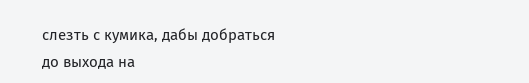слезть с кумика, дабы добраться до выхода на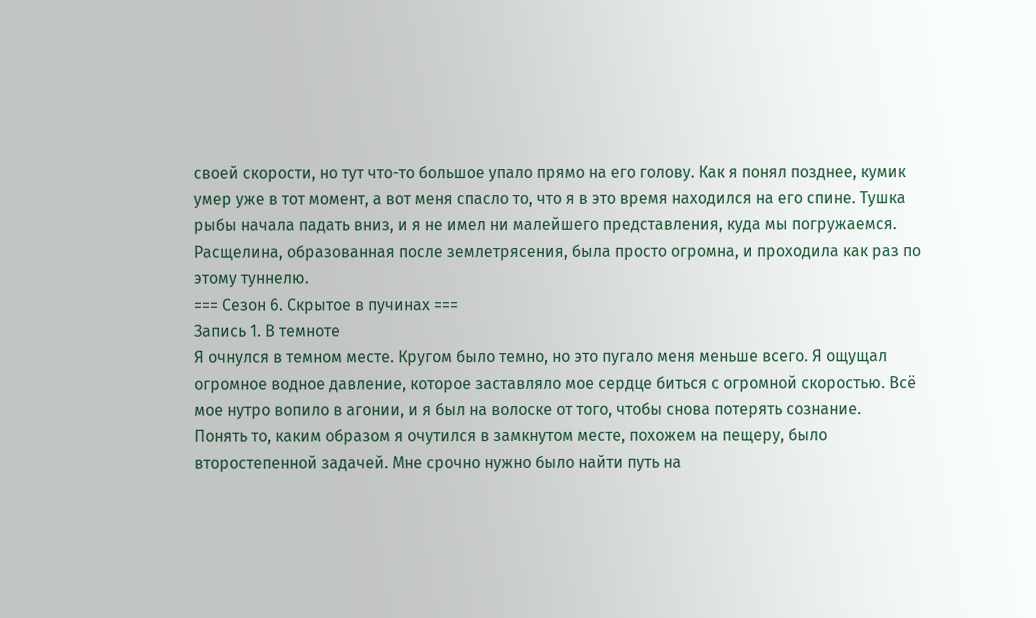своей скорости, но тут что-то большое упало прямо на его голову. Как я понял позднее, кумик умер уже в тот момент, а вот меня спасло то, что я в это время находился на его спине. Тушка рыбы начала падать вниз, и я не имел ни малейшего представления, куда мы погружаемся. Расщелина, образованная после землетрясения, была просто огромна, и проходила как раз по этому туннелю.
=== Сезон 6. Скрытое в пучинах ===
Запись 1. В темноте
Я очнулся в темном месте. Кругом было темно, но это пугало меня меньше всего. Я ощущал огромное водное давление, которое заставляло мое сердце биться с огромной скоростью. Всё мое нутро вопило в агонии, и я был на волоске от того, чтобы снова потерять сознание.
Понять то, каким образом я очутился в замкнутом месте, похожем на пещеру, было второстепенной задачей. Мне срочно нужно было найти путь на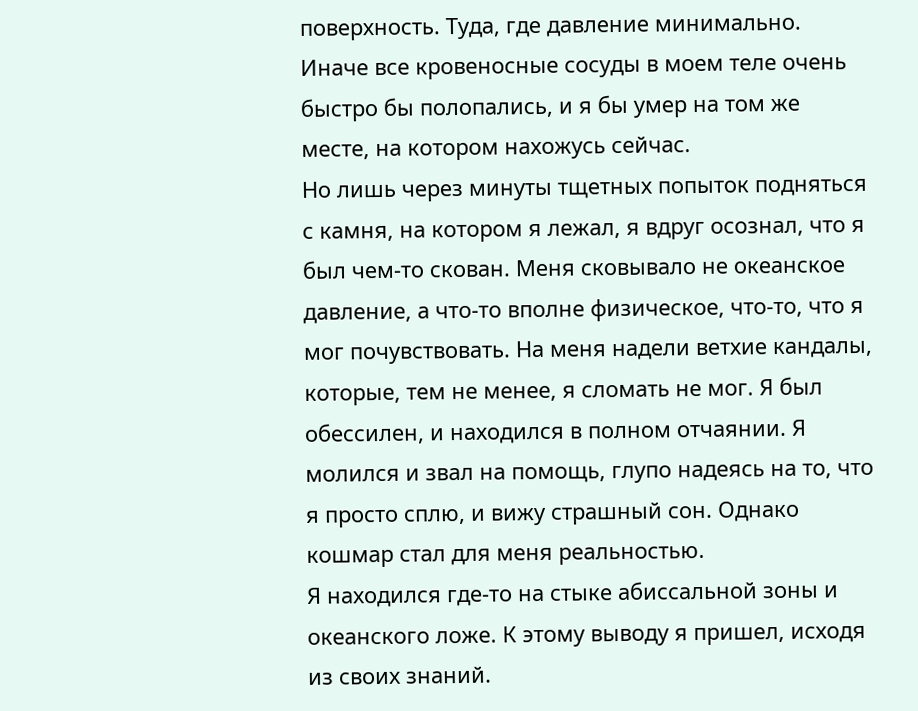поверхность. Туда, где давление минимально. Иначе все кровеносные сосуды в моем теле очень быстро бы полопались, и я бы умер на том же месте, на котором нахожусь сейчас.
Но лишь через минуты тщетных попыток подняться с камня, на котором я лежал, я вдруг осознал, что я был чем-то скован. Меня сковывало не океанское давление, а что-то вполне физическое, что-то, что я мог почувствовать. На меня надели ветхие кандалы, которые, тем не менее, я сломать не мог. Я был обессилен, и находился в полном отчаянии. Я молился и звал на помощь, глупо надеясь на то, что я просто сплю, и вижу страшный сон. Однако кошмар стал для меня реальностью.
Я находился где-то на стыке абиссальной зоны и океанского ложе. К этому выводу я пришел, исходя из своих знаний.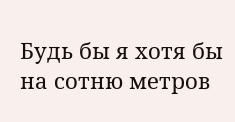Будь бы я хотя бы на сотню метров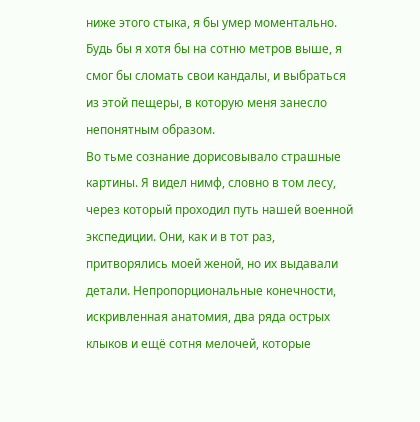ниже этого стыка, я бы умер моментально. Будь бы я хотя бы на сотню метров выше, я смог бы сломать свои кандалы, и выбраться из этой пещеры, в которую меня занесло непонятным образом.
Во тьме сознание дорисовывало страшные картины. Я видел нимф, словно в том лесу, через который проходил путь нашей военной экспедиции. Они, как и в тот раз, притворялись моей женой, но их выдавали детали. Непропорциональные конечности, искривленная анатомия, два ряда острых клыков и ещё сотня мелочей, которые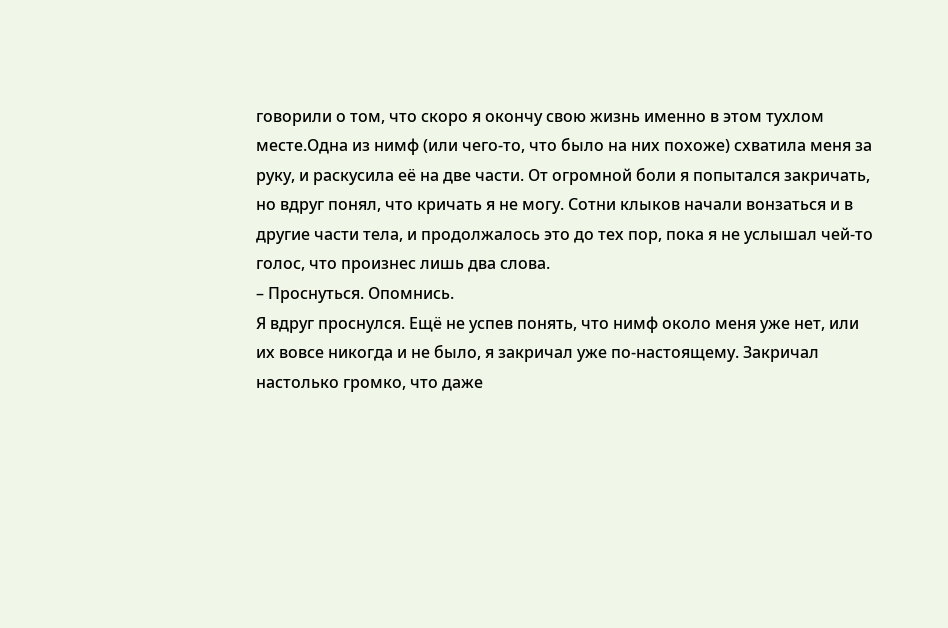говорили о том, что скоро я окончу свою жизнь именно в этом тухлом месте.Одна из нимф (или чего-то, что было на них похоже) схватила меня за руку, и раскусила её на две части. От огромной боли я попытался закричать, но вдруг понял, что кричать я не могу. Сотни клыков начали вонзаться и в другие части тела, и продолжалось это до тех пор, пока я не услышал чей-то голос, что произнес лишь два слова.
– Проснуться. Опомнись.
Я вдруг проснулся. Ещё не успев понять, что нимф около меня уже нет, или их вовсе никогда и не было, я закричал уже по-настоящему. Закричал настолько громко, что даже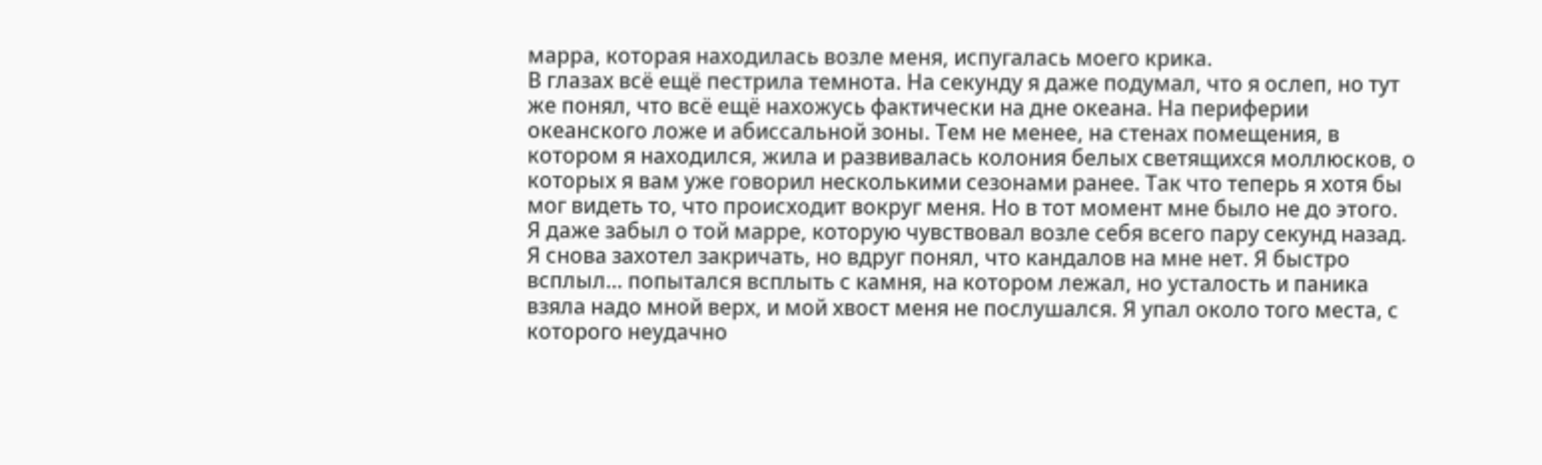марра, которая находилась возле меня, испугалась моего крика.
В глазах всё ещё пестрила темнота. На секунду я даже подумал, что я ослеп, но тут же понял, что всё ещё нахожусь фактически на дне океана. На периферии океанского ложе и абиссальной зоны. Тем не менее, на стенах помещения, в котором я находился, жила и развивалась колония белых светящихся моллюсков, о которых я вам уже говорил несколькими сезонами ранее. Так что теперь я хотя бы мог видеть то, что происходит вокруг меня. Но в тот момент мне было не до этого.
Я даже забыл о той марре, которую чувствовал возле себя всего пару секунд назад. Я снова захотел закричать, но вдруг понял, что кандалов на мне нет. Я быстро всплыл… попытался всплыть с камня, на котором лежал, но усталость и паника взяла надо мной верх, и мой хвост меня не послушался. Я упал около того места, с которого неудачно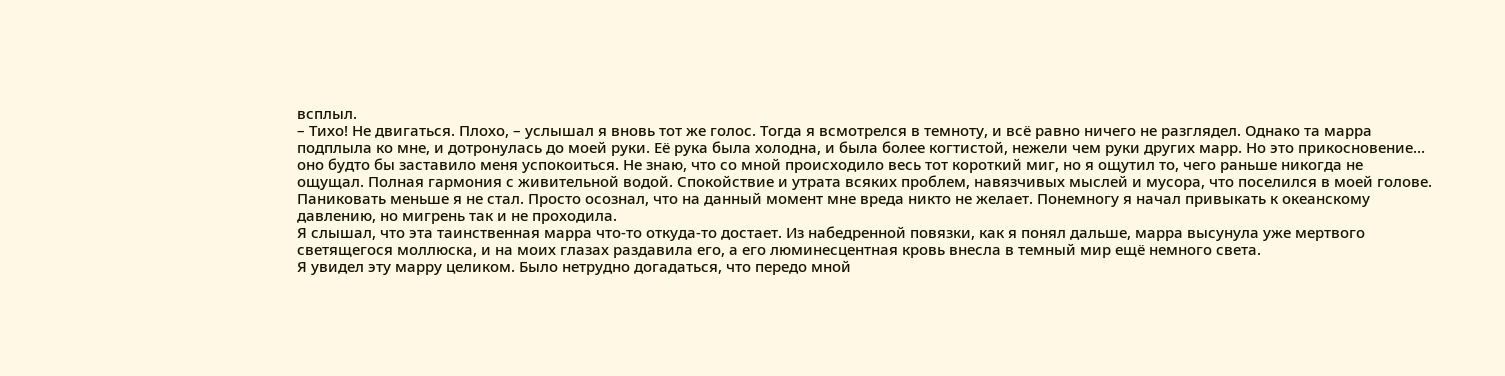всплыл.
– Тихо! Не двигаться. Плохо, – услышал я вновь тот же голос. Тогда я всмотрелся в темноту, и всё равно ничего не разглядел. Однако та марра подплыла ко мне, и дотронулась до моей руки. Её рука была холодна, и была более когтистой, нежели чем руки других марр. Но это прикосновение… оно будто бы заставило меня успокоиться. Не знаю, что со мной происходило весь тот короткий миг, но я ощутил то, чего раньше никогда не ощущал. Полная гармония с живительной водой. Спокойствие и утрата всяких проблем, навязчивых мыслей и мусора, что поселился в моей голове.
Паниковать меньше я не стал. Просто осознал, что на данный момент мне вреда никто не желает. Понемногу я начал привыкать к океанскому давлению, но мигрень так и не проходила.
Я слышал, что эта таинственная марра что-то откуда-то достает. Из набедренной повязки, как я понял дальше, марра высунула уже мертвого светящегося моллюска, и на моих глазах раздавила его, а его люминесцентная кровь внесла в темный мир ещё немного света.
Я увидел эту марру целиком. Было нетрудно догадаться, что передо мной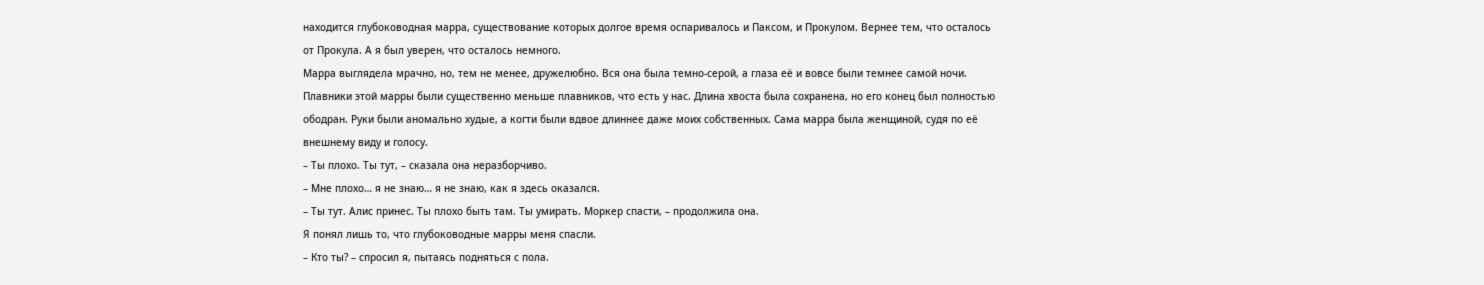находится глубоководная марра, существование которых долгое время оспаривалось и Паксом, и Прокулом. Вернее тем, что осталось от Прокула. А я был уверен, что осталось немного.
Марра выглядела мрачно, но, тем не менее, дружелюбно. Вся она была темно-серой, а глаза её и вовсе были темнее самой ночи. Плавники этой марры были существенно меньше плавников, что есть у нас. Длина хвоста была сохранена, но его конец был полностью ободран. Руки были аномально худые, а когти были вдвое длиннее даже моих собственных. Сама марра была женщиной, судя по её внешнему виду и голосу.
– Ты плохо. Ты тут, – сказала она неразборчиво.
– Мне плохо… я не знаю… я не знаю, как я здесь оказался.
– Ты тут. Алис принес. Ты плохо быть там. Ты умирать. Моркер спасти, – продолжила она.
Я понял лишь то, что глубоководные марры меня спасли.
– Кто ты? – спросил я, пытаясь подняться с пола.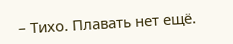– Тихо. Плавать нет ещё.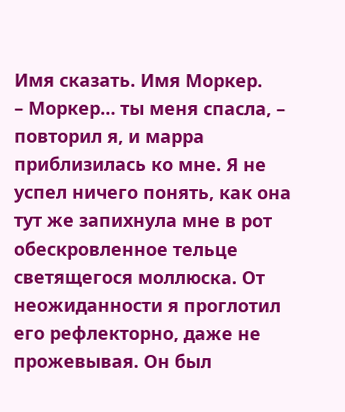Имя сказать. Имя Моркер.
– Моркер… ты меня спасла, – повторил я, и марра приблизилась ко мне. Я не успел ничего понять, как она тут же запихнула мне в рот обескровленное тельце светящегося моллюска. От неожиданности я проглотил его рефлекторно, даже не прожевывая. Он был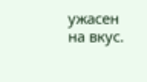ужасен на вкус.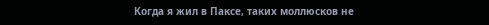Когда я жил в Паксе, таких моллюсков не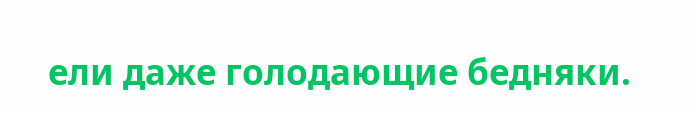ели даже голодающие бедняки.